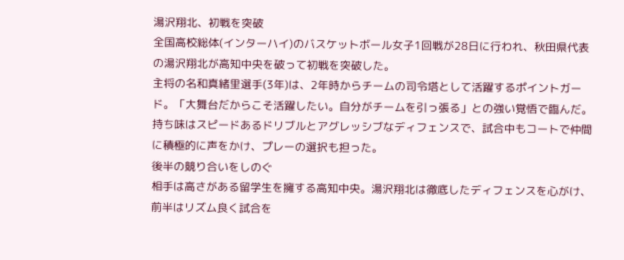湯沢翔北、初戦を突破
全国高校総体(インターハイ)のバスケットボール女子1回戦が28日に行われ、秋田県代表の湯沢翔北が高知中央を破って初戦を突破した。
主将の名和真緒里選手(3年)は、2年時からチームの司令塔として活躍するポイントガード。「大舞台だからこそ活躍したい。自分がチームを引っ張る」との強い覚悟で臨んだ。持ち味はスピードあるドリブルとアグレッシブなディフェンスで、試合中もコートで仲間に積極的に声をかけ、プレーの選択も担った。
後半の競り合いをしのぐ
相手は高さがある留学生を擁する高知中央。湯沢翔北は徹底したディフェンスを心がけ、前半はリズム良く試合を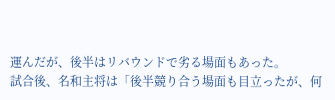運んだが、後半はリバウンドで劣る場面もあった。
試合後、名和主将は「後半競り合う場面も目立ったが、何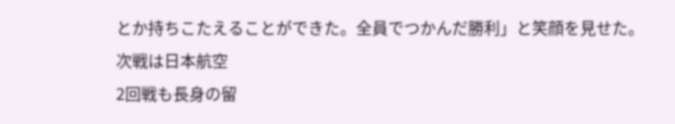とか持ちこたえることができた。全員でつかんだ勝利」と笑顔を見せた。
次戦は日本航空
2回戦も長身の留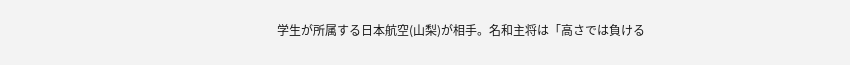学生が所属する日本航空(山梨)が相手。名和主将は「高さでは負ける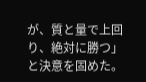が、質と量で上回り、絶対に勝つ」と決意を固めた。